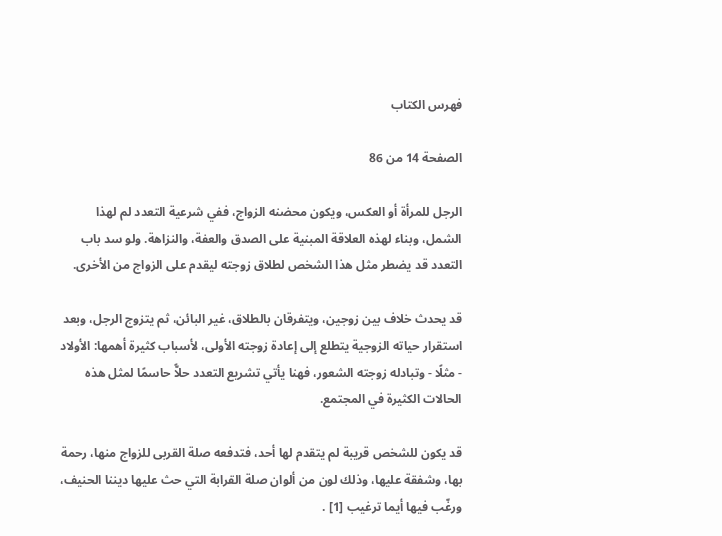فهرس الكتاب

الصفحة 14 من 86

الرجل للمرأة أو العكس، ويكون محضنه الزواج، ففي شرعية التعدد لم لهذا الشمل، وبناء لهذه العلاقة المبنية على الصدق والعفة، والنزاهة. ولو سد باب التعدد قد يضطر مثل هذا الشخص لطلاق زوجته ليقدم على الزواج من الأخرى.

قد يحدث خلاف بين زوجين، ويتفرقان بالطلاق، غير البائن، ثم يتزوج الرجل، وبعد استقرار حياته الزوجية يتطلع إلى إعادة زوجته الأولى، لأسباب كثيرة أهمها: الأولاد - مثلًا - وتبادله زوجته الشعور، فهنا يأتي تشريع التعدد حلاًّ حاسمًا لمثل هذه الحالات الكثيرة في المجتمع.

قد يكون للشخص قريبة لم يتقدم لها أحد، فتدفعه صلة القربى للزواج منها، رحمة بها، وشفقة عليها، وذلك لون من ألوان صلة القرابة التي حث عليها ديننا الحنيف، ورغّب فيها أيما ترغيب [1] .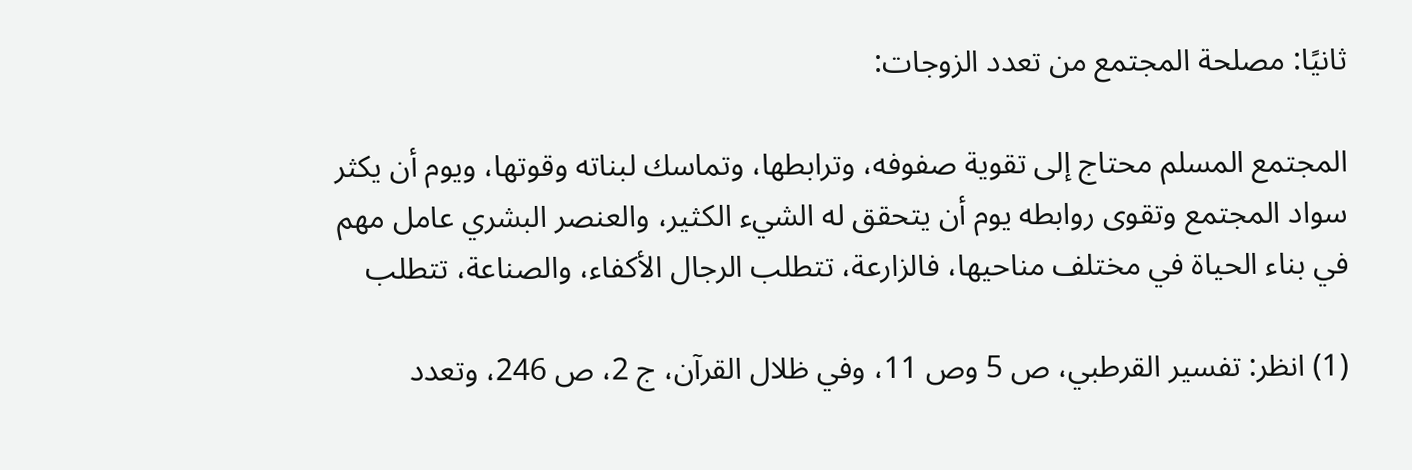ثانيًا: مصلحة المجتمع من تعدد الزوجات:

المجتمع المسلم محتاج إلى تقوية صفوفه، وترابطها، وتماسك لبناته وقوتها، ويوم أن يكثر سواد المجتمع وتقوى روابطه يوم أن يتحقق له الشيء الكثير، والعنصر البشري عامل مهم في بناء الحياة في مختلف مناحيها، فالزارعة، تتطلب الرجال الأكفاء، والصناعة، تتطلب

(1) انظر: تفسير القرطبي، ص 5 وص 11، وفي ظلال القرآن، ج 2، ص 246، وتعدد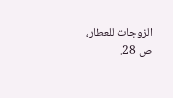الزوجات للعطار، ص 28.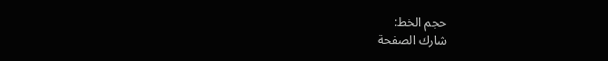حجم الخط:
شارك الصفحة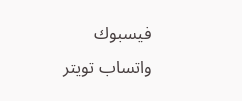فيسبوك واتساب تويتر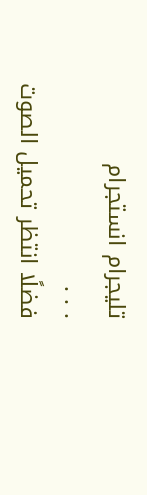تليجرام انستجرام
. . .
فضلًا انتظر تحميل الصوت